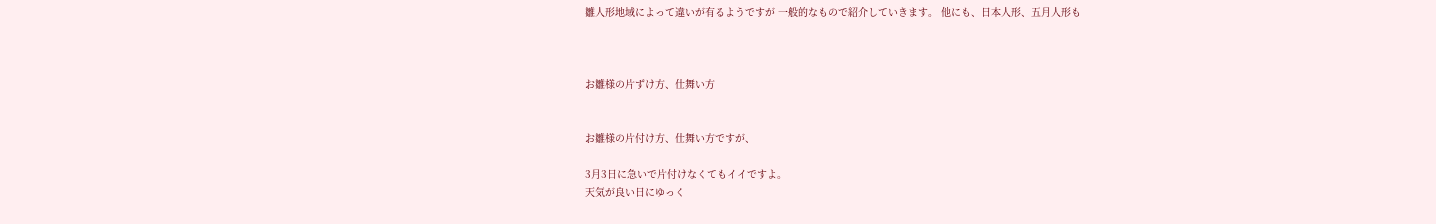雛人形地域によって違いが有るようですが 一般的なもので紹介していきます。 他にも、日本人形、五月人形も



お雛様の片ずけ方、仕舞い方


お雛様の片付け方、仕舞い方ですが、

3月3日に急いで片付けなくてもイイですよ。
天気が良い日にゆっく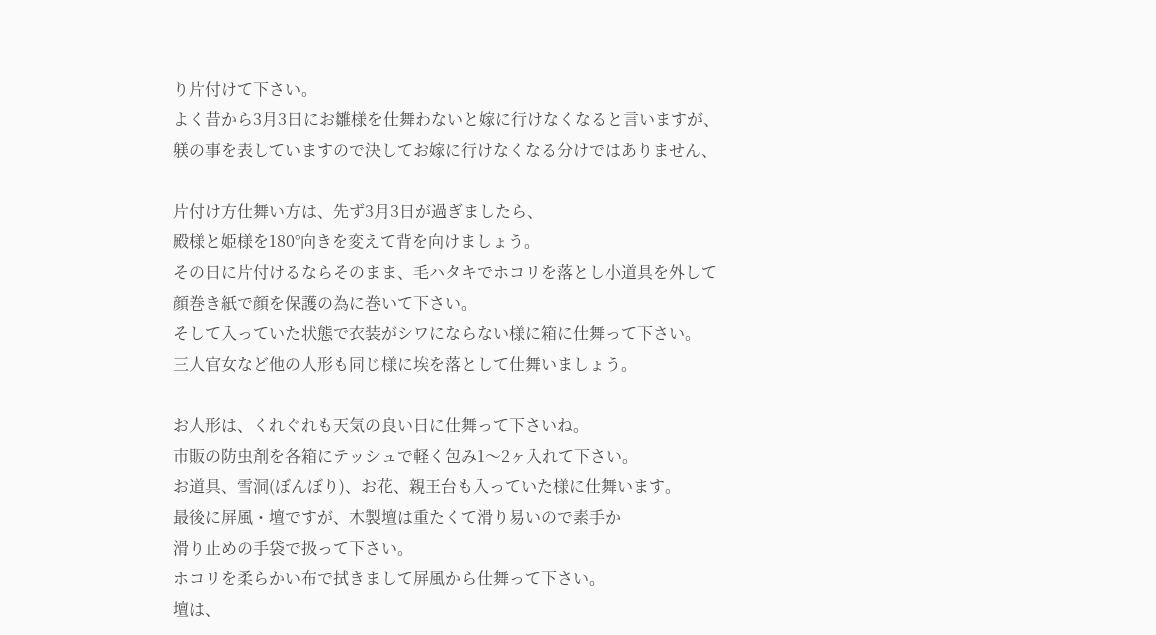り片付けて下さい。
よく昔から3月3日にお雛様を仕舞わないと嫁に行けなくなると言いますが、
躾の事を表していますので決してお嫁に行けなくなる分けではありません、

片付け方仕舞い方は、先ず3月3日が過ぎましたら、
殿様と姫様を180°向きを変えて背を向けましょう。
その日に片付けるならそのまま、毛ハタキでホコリを落とし小道具を外して
顔巻き紙で顔を保護の為に巻いて下さい。
そして入っていた状態で衣装がシワにならない様に箱に仕舞って下さい。
三人官女など他の人形も同じ様に埃を落として仕舞いましょう。

お人形は、くれぐれも天気の良い日に仕舞って下さいね。
市販の防虫剤を各箱にテッシュで軽く包み1〜2ヶ入れて下さい。
お道具、雪洞(ぼんぼり)、お花、親王台も入っていた様に仕舞います。
最後に屏風・壇ですが、木製壇は重たくて滑り易いので素手か
滑り止めの手袋で扱って下さい。
ホコリを柔らかい布で拭きまして屏風から仕舞って下さい。
壇は、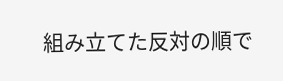組み立てた反対の順で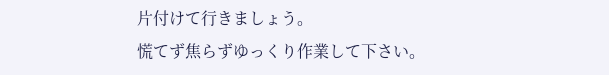片付けて行きましょう。
慌てず焦らずゆっくり作業して下さい。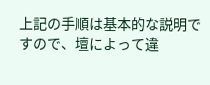上記の手順は基本的な説明ですので、壇によって違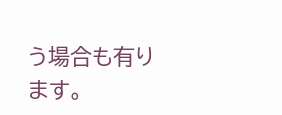う場合も有ります。